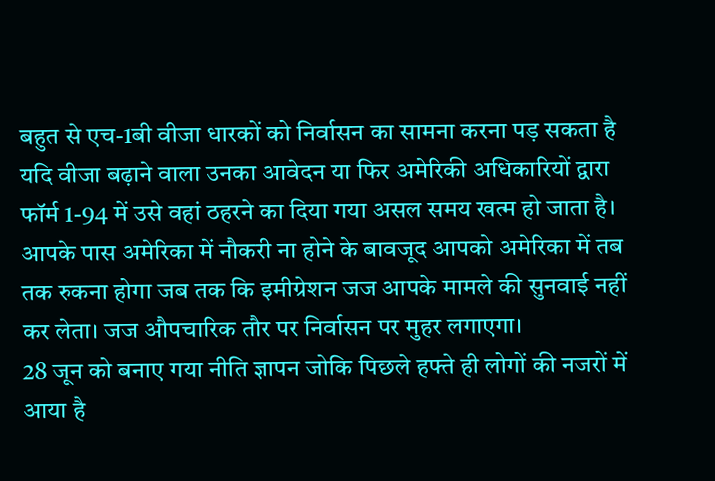बहुत से एच-1बी वीजा धारकों को निर्वासन का सामना करना पड़ सकता है यदि वीजा बढ़ाने वाला उनका आवेदन या फिर अमेरिकी अधिकारियों द्वारा फॉर्म 1-94 में उसे वहां ठहरने का दिया गया असल समय खत्म हो जाता है। आपके पास अमेरिका में नौकरी ना होने के बावजूद आपको अमेरिका में तब तक रुकना होगा जब तक कि इमीग्रेशन जज आपके मामले की सुनवाई नहीं कर लेता। जज औपचारिक तौर पर निर्वासन पर मुहर लगाएगा।
28 जून को बनाए गया नीति ज्ञापन जोकि पिछले हफ्ते ही लोगों की नजरों में आया है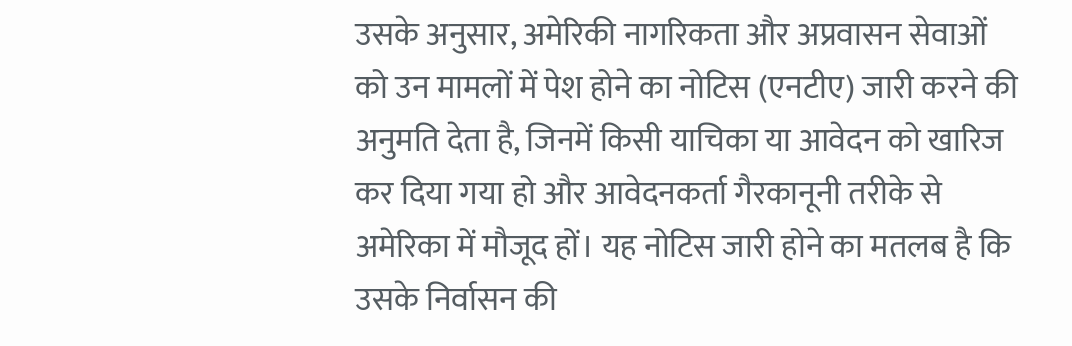उसके अनुसार, अमेरिकी नागरिकता और अप्रवासन सेवाओं को उन मामलों में पेश होने का नोटिस (एनटीए) जारी करने की अनुमति देता है, जिनमें किसी याचिका या आवेदन को खारिज कर दिया गया हो और आवेदनकर्ता गैरकानूनी तरीके से अमेरिका में मौजूद हों। यह नोटिस जारी होने का मतलब है कि उसके निर्वासन की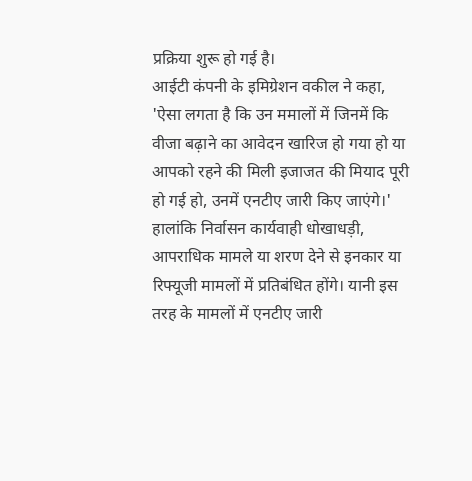प्रक्रिया शुरू हो गई है।
आईटी कंपनी के इमिग्रेशन वकील ने कहा, 'ऐसा लगता है कि उन ममालों में जिनमें कि वीजा बढ़ाने का आवेदन खारिज हो गया हो या आपको रहने की मिली इजाजत की मियाद पूरी हो गई हो, उनमें एनटीए जारी किए जाएंगे।' हालांकि निर्वासन कार्यवाही धोखाधड़ी, आपराधिक मामले या शरण देने से इनकार या
रिफ्यूजी मामलों में प्रतिबंधित होंगे। यानी इस तरह के मामलों में एनटीए जारी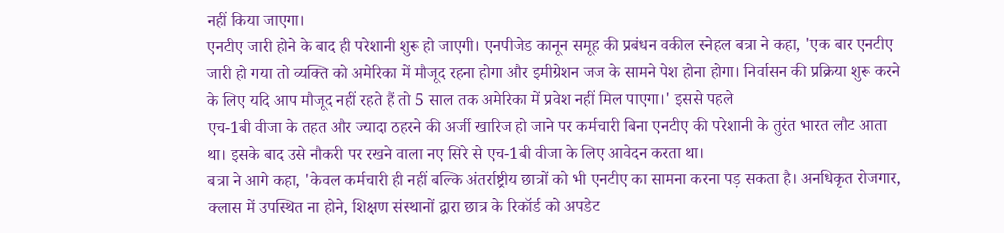नहीं किया जाएगा।
एनटीए जारी होने के बाद ही परेशानी शुरू हो जाएगी। एनपीजेड कानून समूह की प्रबंधन वकील स्नेहल बत्रा ने कहा, 'एक बार एनटीए जारी हो गया तो व्यक्ति को अमेरिका में मौजूद रहना होगा और इमीग्रेशन जज के सामने पेश होना होगा। निर्वासन की प्रक्रिया शुरू करने के लिए यदि आप मौजूद नहीं रहते हैं तो 5 साल तक अमेरिका में प्रवेश नहीं मिल पाएगा।' इससे पहले
एच-1बी वीजा के तहत और ज्यादा ठहरने की अर्जी खारिज हो जाने पर कर्मचारी बिना एनटीए की परेशानी के तुरंत भारत लौट आता था। इसके बाद उसे नौकरी पर रखने वाला नए सिरे से एच-1बी वीजा के लिए आवेदन करता था।
बत्रा ने आगे कहा, 'केवल कर्मचारी ही नहीं बल्कि अंतर्राष्ट्रीय छात्रों को भी एनटीए का सामना करना पड़ सकता है। अनधिकृत रोजगार, क्लास में उपस्थित ना होने, शिक्षण संस्थानों द्वारा छात्र के रिकॉर्ड को अपडेट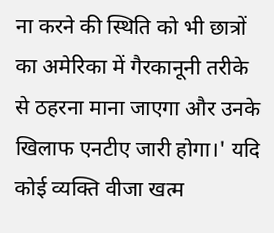ना करने की स्थिति को भी छात्रों का अमेरिका में गैरकानूनी तरीके से ठहरना माना जाएगा और उनके खिलाफ एनटीए जारी होगा।' यदि कोई व्यक्ति वीजा खत्म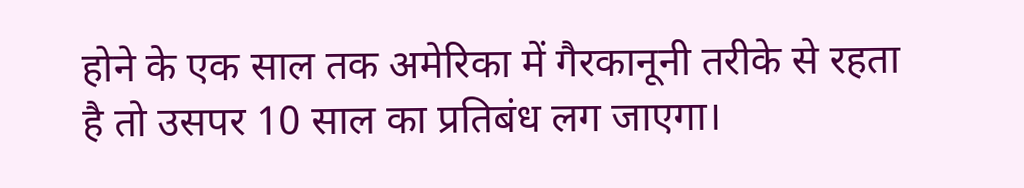होने के एक साल तक अमेरिका में गैरकानूनी तरीके से रहता है तो उसपर 10 साल का प्रतिबंध लग जाएगा।